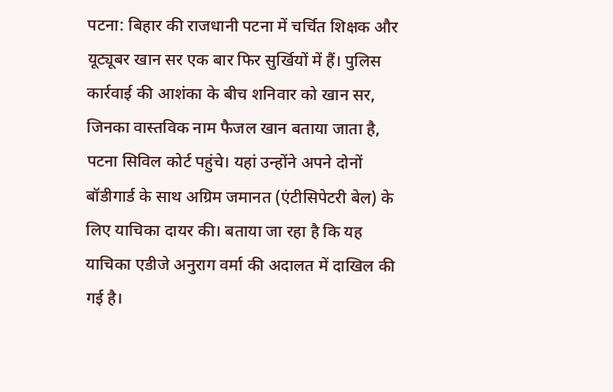पटना: बिहार की राजधानी पटना में चर्चित शिक्षक और यूट्यूबर खान सर एक बार फिर सुर्खियों में हैं। पुलिस कार्रवाई की आशंका के बीच शनिवार को खान सर, जिनका वास्तविक नाम फैजल खान बताया जाता है, पटना सिविल कोर्ट पहुंचे। यहां उन्होंने अपने दोनों बॉडीगार्ड के साथ अग्रिम जमानत (एंटीसिपेटरी बेल) के लिए याचिका दायर की। बताया जा रहा है कि यह याचिका एडीजे अनुराग वर्मा की अदालत में दाखिल की गई है।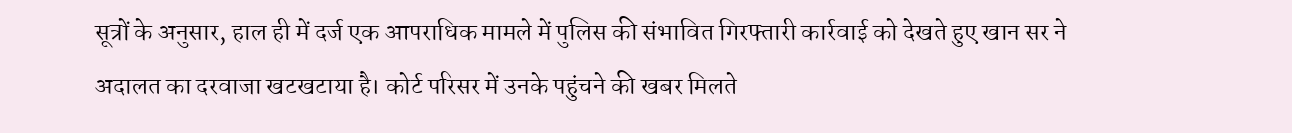सूत्रों के अनुसार, हाल ही में दर्ज एक आपराधिक मामले में पुलिस की संभावित गिरफ्तारी कार्रवाई को देखते हुए खान सर ने अदालत का दरवाजा खटखटाया है। कोर्ट परिसर में उनके पहुंचने की खबर मिलते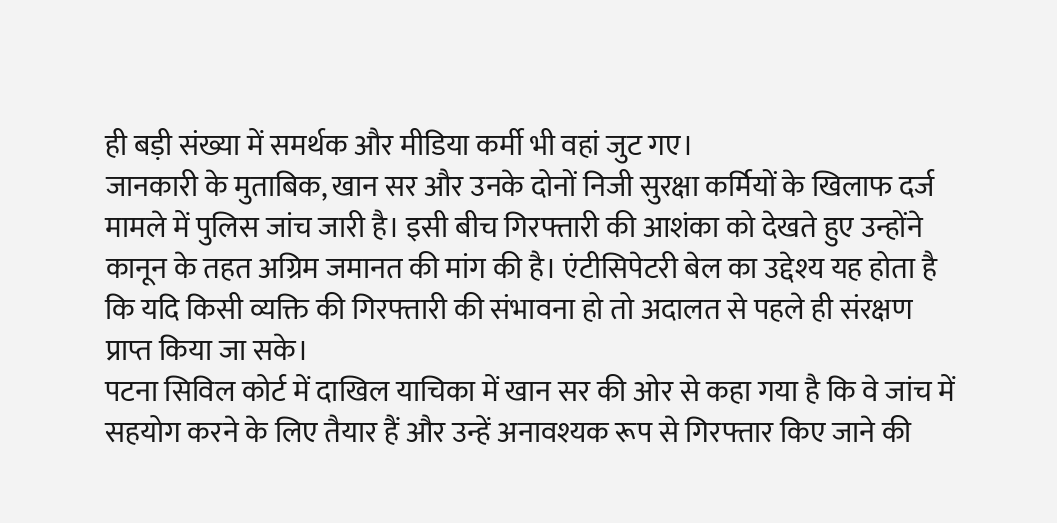ही बड़ी संख्या में समर्थक और मीडिया कर्मी भी वहां जुट गए।
जानकारी के मुताबिक, खान सर और उनके दोनों निजी सुरक्षा कर्मियों के खिलाफ दर्ज मामले में पुलिस जांच जारी है। इसी बीच गिरफ्तारी की आशंका को देखते हुए उन्होंने कानून के तहत अग्रिम जमानत की मांग की है। एंटीसिपेटरी बेल का उद्देश्य यह होता है कि यदि किसी व्यक्ति की गिरफ्तारी की संभावना हो तो अदालत से पहले ही संरक्षण प्राप्त किया जा सके।
पटना सिविल कोर्ट में दाखिल याचिका में खान सर की ओर से कहा गया है कि वे जांच में सहयोग करने के लिए तैयार हैं और उन्हें अनावश्यक रूप से गिरफ्तार किए जाने की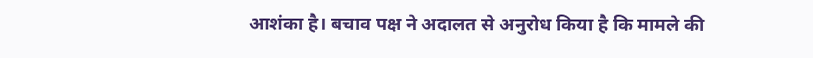आशंका है। बचाव पक्ष ने अदालत से अनुरोध किया है कि मामले की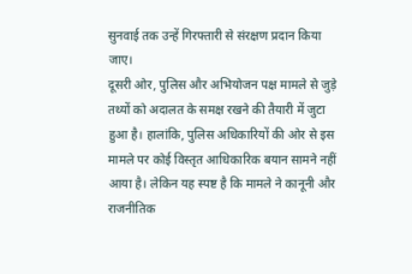सुनवाई तक उन्हें गिरफ्तारी से संरक्षण प्रदान किया जाए।
दूसरी ओर, पुलिस और अभियोजन पक्ष मामले से जुड़े तथ्यों को अदालत के समक्ष रखने की तैयारी में जुटा हुआ है। हालांकि, पुलिस अधिकारियों की ओर से इस मामले पर कोई विस्तृत आधिकारिक बयान सामने नहीं आया है। लेकिन यह स्पष्ट है कि मामले ने कानूनी और राजनीतिक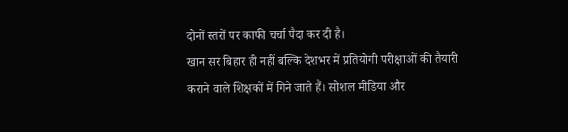दोनों स्तरों पर काफी चर्चा पैदा कर दी है।
खान सर बिहार ही नहीं बल्कि देशभर में प्रतियोगी परीक्षाओं की तैयारी कराने वाले शिक्षकों में गिने जाते हैं। सोशल मीडिया और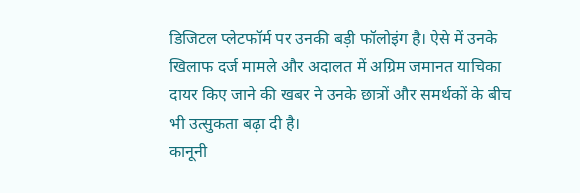डिजिटल प्लेटफॉर्म पर उनकी बड़ी फॉलोइंग है। ऐसे में उनके खिलाफ दर्ज मामले और अदालत में अग्रिम जमानत याचिका दायर किए जाने की खबर ने उनके छात्रों और समर्थकों के बीच भी उत्सुकता बढ़ा दी है।
कानूनी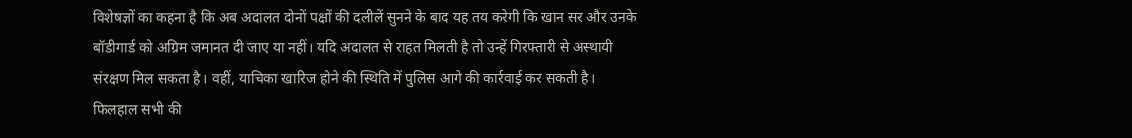विशेषज्ञों का कहना है कि अब अदालत दोनों पक्षों की दलीलें सुनने के बाद यह तय करेगी कि खान सर और उनके बॉडीगार्ड को अग्रिम जमानत दी जाए या नहीं। यदि अदालत से राहत मिलती है तो उन्हें गिरफ्तारी से अस्थायी संरक्षण मिल सकता है। वहीं, याचिका खारिज होने की स्थिति में पुलिस आगे की कार्रवाई कर सकती है।
फिलहाल सभी की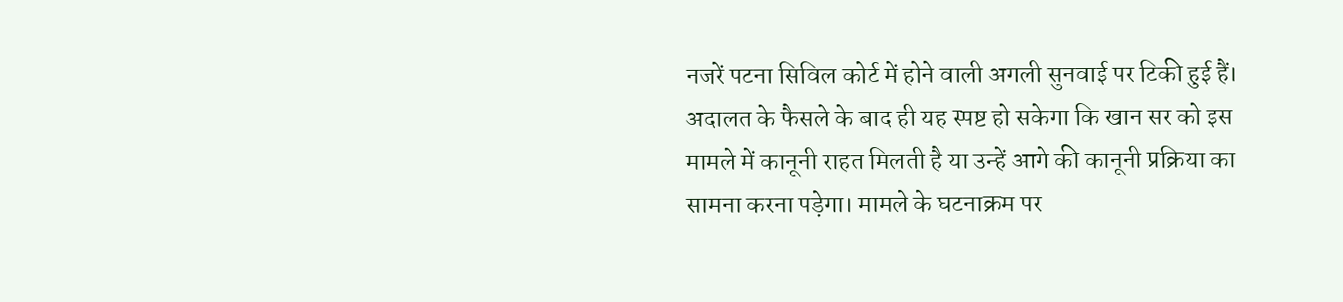नजरें पटना सिविल कोर्ट में होने वाली अगली सुनवाई पर टिकी हुई हैं। अदालत के फैसले के बाद ही यह स्पष्ट हो सकेगा कि खान सर को इस मामले में कानूनी राहत मिलती है या उन्हें आगे की कानूनी प्रक्रिया का सामना करना पड़ेगा। मामले के घटनाक्रम पर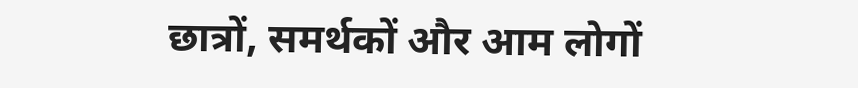छात्रों, समर्थकों और आम लोगों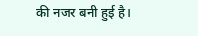की नजर बनी हुई है।